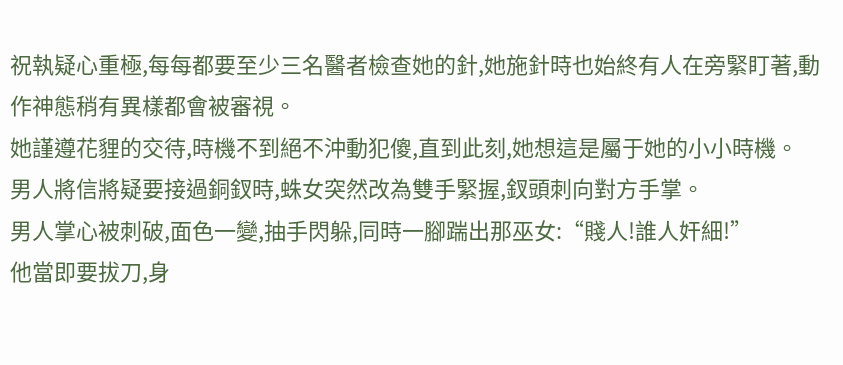祝執疑心重極,每每都要至少三名醫者檢查她的針,她施針時也始終有人在旁緊盯著,動作神態稍有異樣都會被審視。
她謹遵花貍的交待,時機不到絕不沖動犯傻,直到此刻,她想這是屬于她的小小時機。
男人將信將疑要接過銅釵時,蛛女突然改為雙手緊握,釵頭刺向對方手掌。
男人掌心被刺破,面色一變,抽手閃躲,同時一腳踹出那巫女:“賤人!誰人奸細!”
他當即要拔刀,身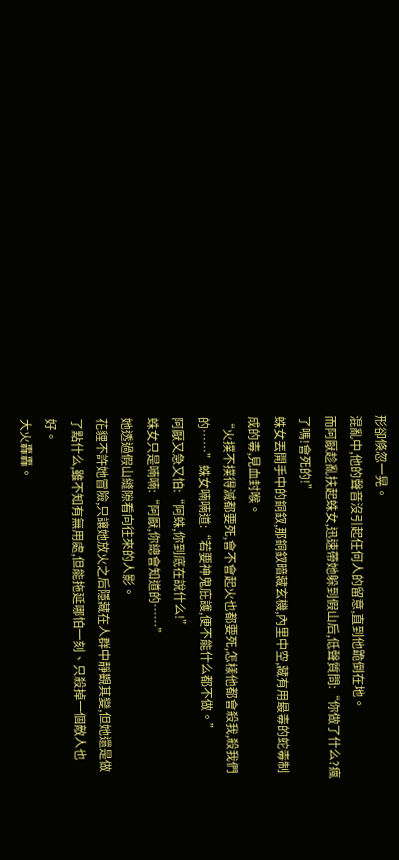形卻倏忽一晃。
混亂中,他的聲音沒引起任何人的留意,直到他跪倒在地。
而阿厭趁亂扶起蛛女,迅速帶她躲到假山后,低聲質問:“你做了什么?瘋了嗎!會死的!”
蛛女丟開手中的銅釵,那銅釵暗藏玄機,內里中空,藏有用最毒的蛇毒制成的毒,見血封喉。
“火撲不撲得滅都要死,會不會起火也都要死,怎樣他都會殺我,殺我們的……”蛛女喃喃道:“若要神鬼庇護,便不能什么都不做。”
阿厭又急又怕:“阿蛛,你到底在說什么!”
蛛女只是喃喃:“阿厭,你總會知道的……”
她透過假山縫隙看向往來的人影。
花貍不許她冒險,只讓她放火之后隱藏在人群中靜觀其變,但她還是做了點什么,雖不知有無用處,但能拖延哪怕一刻、只殺掉一個敵人也好。
大火轟轟。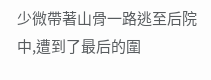少微帶著山骨一路逃至后院中,遭到了最后的圍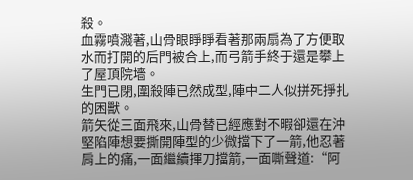殺。
血霧噴濺著,山骨眼睜睜看著那兩扇為了方便取水而打開的后門被合上,而弓箭手終于還是攀上了屋頂院墻。
生門已閉,圍殺陣已然成型,陣中二人似拼死掙扎的困獸。
箭矢從三面飛來,山骨替已經應對不暇卻還在沖堅陷陣想要撕開陣型的少微擋下了一箭,他忍著肩上的痛,一面繼續揮刀擋箭,一面嘶聲道:“阿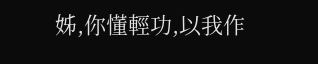姊,你懂輕功,以我作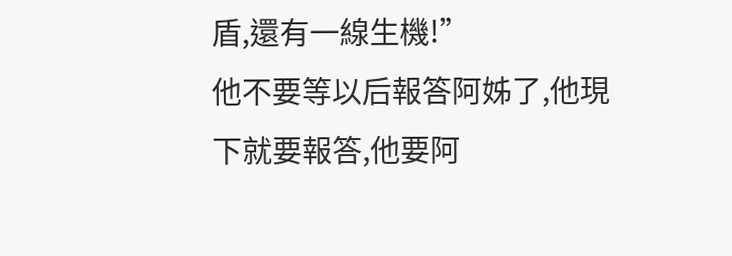盾,還有一線生機!”
他不要等以后報答阿姊了,他現下就要報答,他要阿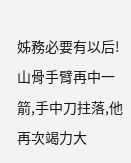姊務必要有以后!
山骨手臂再中一箭,手中刀拄落,他再次竭力大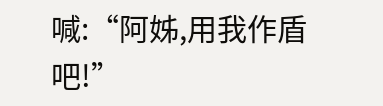喊:“阿姊,用我作盾吧!”